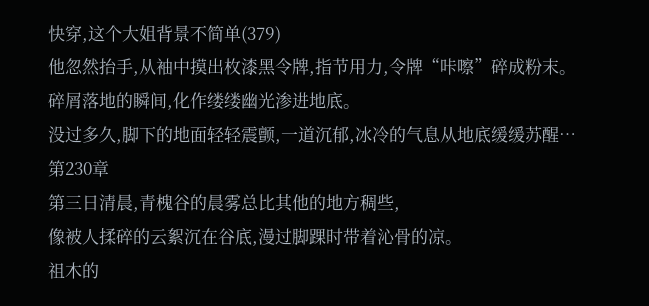快穿,这个大姐背景不简单(379)
他忽然抬手,从袖中摸出枚漆黑令牌,指节用力,令牌“咔嚓”碎成粉末。
碎屑落地的瞬间,化作缕缕幽光渗进地底。
没过多久,脚下的地面轻轻震颤,一道沉郁,冰冷的气息从地底缓缓苏醒…
第230章
第三日清晨,青槐谷的晨雾总比其他的地方稠些,
像被人揉碎的云絮沉在谷底,漫过脚踝时带着沁骨的凉。
祖木的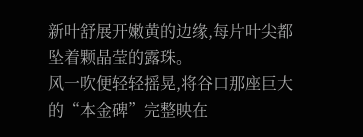新叶舒展开嫩黄的边缘,每片叶尖都坠着颗晶莹的露珠。
风一吹便轻轻摇晃,将谷口那座巨大的“本金碑”完整映在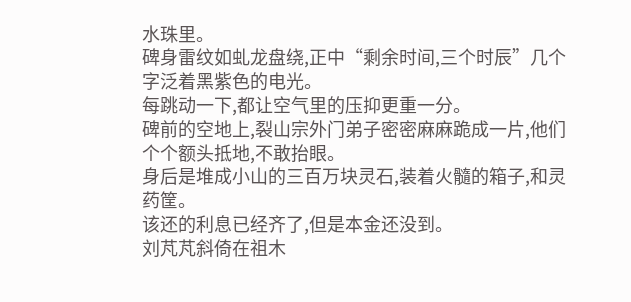水珠里。
碑身雷纹如虬龙盘绕,正中“剩余时间,三个时辰”几个字泛着黑紫色的电光。
每跳动一下,都让空气里的压抑更重一分。
碑前的空地上,裂山宗外门弟子密密麻麻跪成一片,他们个个额头抵地,不敢抬眼。
身后是堆成小山的三百万块灵石,装着火髓的箱子,和灵药筐。
该还的利息已经齐了,但是本金还没到。
刘芃芃斜倚在祖木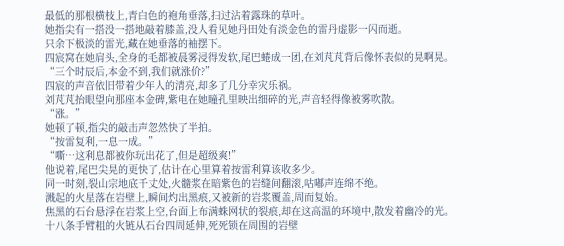最低的那根横枝上,青白色的袍角垂落,扫过沾着露珠的草叶。
她指尖有一搭没一搭地敲着膝盖,没人看见她丹田处有淡金色的雷丹虚影一闪而逝。
只余下极淡的雷光,藏在她垂落的袖摆下。
四宸窝在她肩头,全身的毛都被晨雾浸得发软,尾巴蜷成一团,在刘芃芃背后像怀表似的晃啊晃。
“三个时辰后,本金不到,我们就涨价?”
四宸的声音依旧带着少年人的清亮,却多了几分幸灾乐祸。
刘芃芃抬眼望向那座本金碑,紫电在她瞳孔里映出细碎的光,声音轻得像被雾吹散。
“涨。”
她顿了顿,指尖的敲击声忽然快了半拍。
“按雷复利,一息一成。”
“嘶…这利息都被你玩出花了,但是超级爽!”
他说着,尾巴尖晃的更快了,估计在心里算着按雷利算该收多少。
同一时刻,裂山宗地底千丈处,火髓浆在暗紫色的岩缝间翻滚,咕嘟声连绵不绝。
溅起的火星落在岩壁上,瞬间灼出黑痕,又被新的岩浆覆盖,周而复始。
焦黑的石台悬浮在岩浆上空,台面上布满蛛网状的裂痕,却在这高温的环境中,散发着幽冷的光。
十八条手臂粗的火链从石台四周延伸,死死锁在周围的岩壁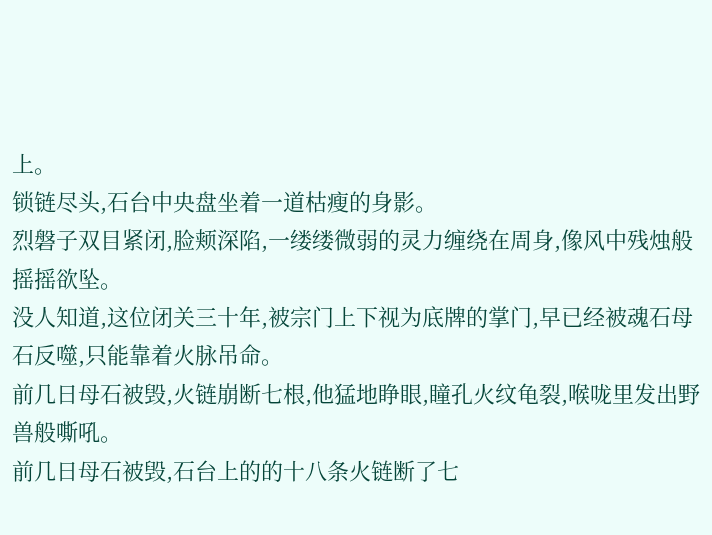上。
锁链尽头,石台中央盘坐着一道枯瘦的身影。
烈磐子双目紧闭,脸颊深陷,一缕缕微弱的灵力缠绕在周身,像风中残烛般摇摇欲坠。
没人知道,这位闭关三十年,被宗门上下视为底牌的掌门,早已经被魂石母石反噬,只能靠着火脉吊命。
前几日母石被毁,火链崩断七根,他猛地睁眼,瞳孔火纹龟裂,喉咙里发出野兽般嘶吼。
前几日母石被毁,石台上的的十八条火链断了七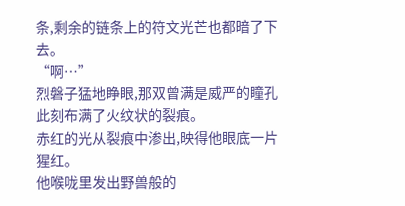条,剩余的链条上的符文光芒也都暗了下去。
“啊…”
烈磐子猛地睁眼,那双曾满是威严的瞳孔此刻布满了火纹状的裂痕。
赤红的光从裂痕中渗出,映得他眼底一片猩红。
他喉咙里发出野兽般的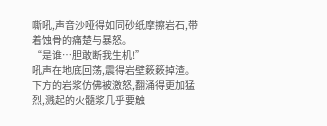嘶吼,声音沙哑得如同砂纸摩擦岩石,带着蚀骨的痛楚与暴怒。
“是谁…胆敢断我生机!”
吼声在地底回荡,震得岩壁簌簌掉渣。
下方的岩浆仿佛被激怒,翻涌得更加猛烈,溅起的火髓浆几乎要触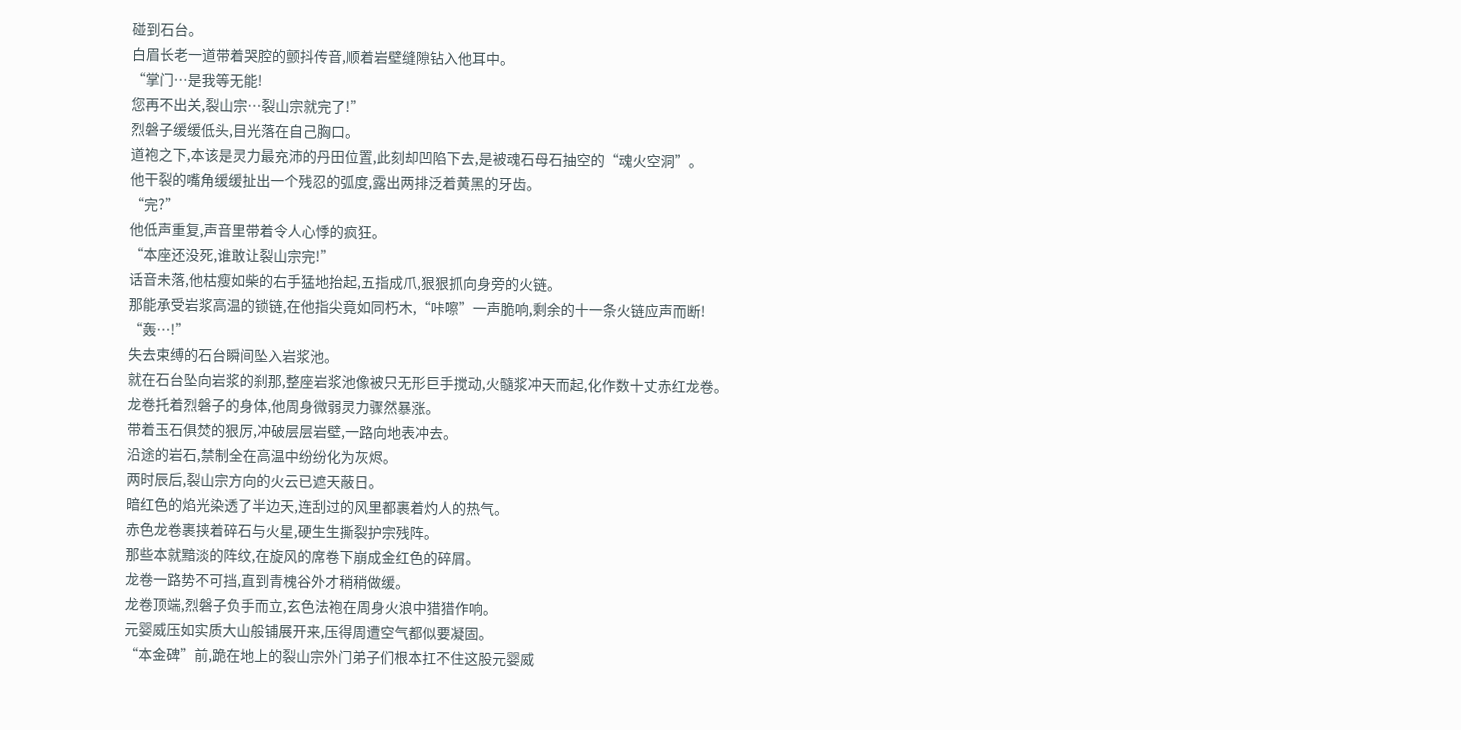碰到石台。
白眉长老一道带着哭腔的颤抖传音,顺着岩壁缝隙钻入他耳中。
“掌门…是我等无能!
您再不出关,裂山宗…裂山宗就完了!”
烈磐子缓缓低头,目光落在自己胸口。
道袍之下,本该是灵力最充沛的丹田位置,此刻却凹陷下去,是被魂石母石抽空的“魂火空洞”。
他干裂的嘴角缓缓扯出一个残忍的弧度,露出两排泛着黄黑的牙齿。
“完?”
他低声重复,声音里带着令人心悸的疯狂。
“本座还没死,谁敢让裂山宗完!”
话音未落,他枯瘦如柴的右手猛地抬起,五指成爪,狠狠抓向身旁的火链。
那能承受岩浆高温的锁链,在他指尖竟如同朽木,“咔嚓”一声脆响,剩余的十一条火链应声而断!
“轰…!”
失去束缚的石台瞬间坠入岩浆池。
就在石台坠向岩浆的刹那,整座岩浆池像被只无形巨手搅动,火髓浆冲天而起,化作数十丈赤红龙卷。
龙卷托着烈磐子的身体,他周身微弱灵力骤然暴涨。
带着玉石俱焚的狠厉,冲破层层岩壁,一路向地表冲去。
沿途的岩石,禁制全在高温中纷纷化为灰烬。
两时辰后,裂山宗方向的火云已遮天蔽日。
暗红色的焰光染透了半边天,连刮过的风里都裹着灼人的热气。
赤色龙卷裹挟着碎石与火星,硬生生撕裂护宗残阵。
那些本就黯淡的阵纹,在旋风的席卷下崩成金红色的碎屑。
龙卷一路势不可挡,直到青槐谷外才稍稍做缓。
龙卷顶端,烈磐子负手而立,玄色法袍在周身火浪中猎猎作响。
元婴威压如实质大山般铺展开来,压得周遭空气都似要凝固。
“本金碑”前,跪在地上的裂山宗外门弟子们根本扛不住这股元婴威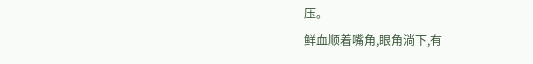压。
鲜血顺着嘴角,眼角淌下,有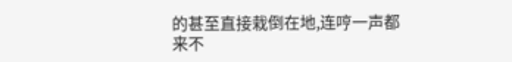的甚至直接栽倒在地,连哼一声都来不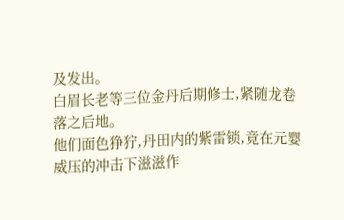及发出。
白眉长老等三位金丹后期修士,紧随龙卷落之后地。
他们面色狰狞,丹田内的紫雷锁,竟在元婴威压的冲击下滋滋作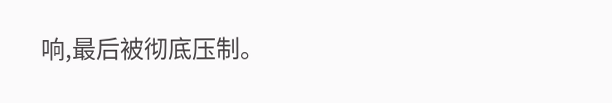响,最后被彻底压制。